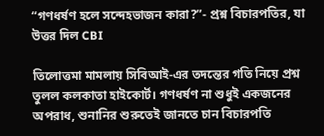“গণধর্ষণ হলে সন্দেহভাজন কারা?”- প্রশ্ন বিচারপতির, যা উত্তর দিল CBI

তিলোত্তমা মামলায় সিবিআই-এর তদন্তের গতি নিয়ে প্রশ্ন তুলল কলকাতা হাইকোর্ট। গণধর্ষণ না শুধুই একজনের অপরাধ, শুনানির শুরুতেই জানতে চান বিচারপতি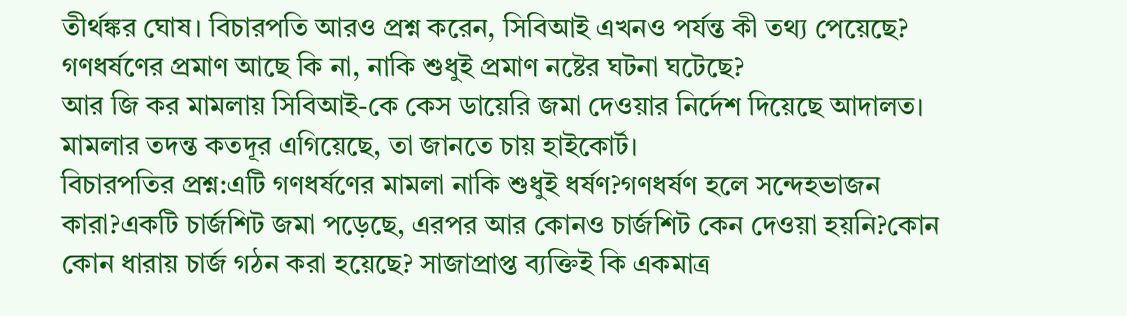তীর্থঙ্কর ঘোষ। বিচারপতি আরও প্রশ্ন করেন, সিবিআই এখনও পর্যন্ত কী তথ্য পেয়েছে? গণধর্ষণের প্রমাণ আছে কি না, নাকি শুধুই প্রমাণ নষ্টের ঘটনা ঘটেছে?
আর জি কর মামলায় সিবিআই-কে কেস ডায়েরি জমা দেওয়ার নির্দেশ দিয়েছে আদালত। মামলার তদন্ত কতদূর এগিয়েছে, তা জানতে চায় হাইকোর্ট।
বিচারপতির প্রশ্ন:এটি গণধর্ষণের মামলা নাকি শুধুই ধর্ষণ?গণধর্ষণ হলে সন্দেহভাজন কারা?একটি চার্জশিট জমা পড়েছে, এরপর আর কোনও চার্জশিট কেন দেওয়া হয়নি?কোন কোন ধারায় চার্জ গঠন করা হয়েছে? সাজাপ্রাপ্ত ব্যক্তিই কি একমাত্র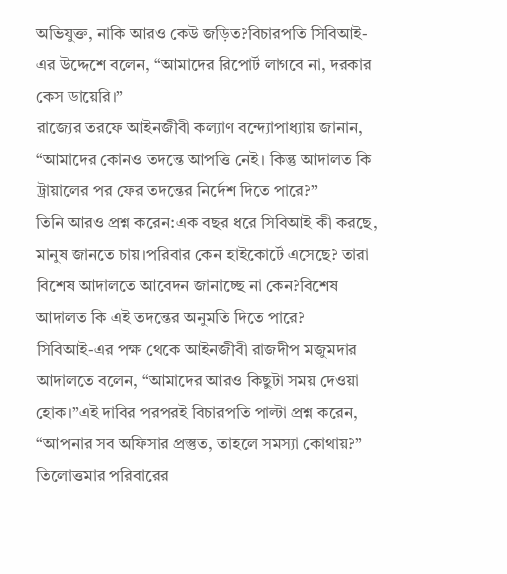অভিযুক্ত, নাকি আরও কেউ জড়িত?বিচারপতি সিবিআই-এর উদ্দেশে বলেন, “আমাদের রিপোর্ট লাগবে না, দরকার কেস ডায়েরি।”
রাজ্যের তরফে আইনজীবী কল্যাণ বন্দ্যোপাধ্যায় জানান, “আমাদের কোনও তদন্তে আপত্তি নেই। কিন্তু আদালত কি ট্রায়ালের পর ফের তদন্তের নির্দেশ দিতে পারে?”
তিনি আরও প্রশ্ন করেন:এক বছর ধরে সিবিআই কী করছে, মানুষ জানতে চায়।পরিবার কেন হাইকোর্টে এসেছে? তারা বিশেষ আদালতে আবেদন জানাচ্ছে না কেন?বিশেষ আদালত কি এই তদন্তের অনুমতি দিতে পারে?
সিবিআই-এর পক্ষ থেকে আইনজীবী রাজদীপ মজুমদার আদালতে বলেন, “আমাদের আরও কিছুটা সময় দেওয়া হোক।”এই দাবির পরপরই বিচারপতি পাল্টা প্রশ্ন করেন, “আপনার সব অফিসার প্রস্তুত, তাহলে সমস্যা কোথায়?”
তিলোত্তমার পরিবারের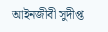আইনজীবী সুদীপ্ত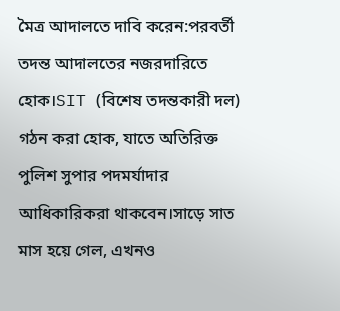মৈত্র আদালতে দাবি করেন:পরবর্তী তদন্ত আদালতের নজরদারিতে হোক।SIT (বিশেষ তদন্তকারী দল) গঠন করা হোক, যাতে অতিরিক্ত পুলিশ সুপার পদমর্যাদার আধিকারিকরা থাকবেন।সাড়ে সাত মাস হয়ে গেল, এখনও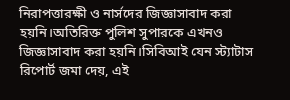নিরাপত্তারক্ষী ও নার্সদের জিজ্ঞাসাবাদ করা হয়নি।অতিরিক্ত পুলিশ সুপারকে এখনও জিজ্ঞাসাবাদ করা হয়নি।সিবিআই যেন স্ট্যাটাস রিপোর্ট জমা দেয়, এই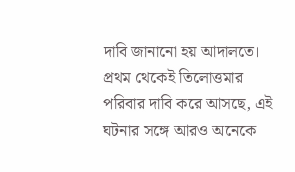দাবি জানানো হয় আদালতে।
প্রথম থেকেই তিলোত্তমার পরিবার দাবি করে আসছে, এই ঘটনার সঙ্গে আরও অনেকে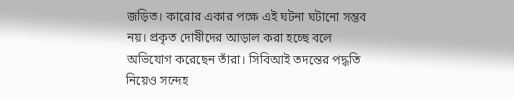জড়িত। কারোর একার পক্ষে এই ঘটনা ঘটানো সম্ভব নয়। প্রকৃত দোষীদের আড়াল করা হচ্ছে বলে অভিযোগ করেছেন তাঁরা। সিবিআই তদন্তের পদ্ধতি নিয়েও সন্দেহ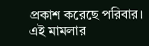প্রকাশ করেছে পরিবার।
এই মামলার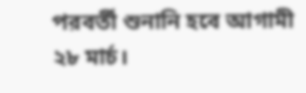পরবর্তী শুনানি হবে আগামী ২৮ মার্চ।